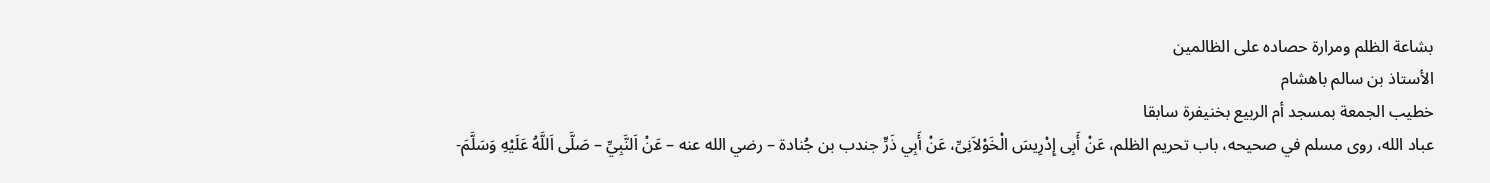بشاعة الظلم ومرارة حصاده على الظالمين
الأستاذ بن سالم باهشام
خطيب الجمعة بمسجد أم الربيع بخنيفرة سابقا
عباد الله، روى مسلم في صحيحه، باب تحريم الظلم، عَنْ أَبِى إِدْرِيسَ الْخَوْلاَنِىِّ، عَنْ أَبِي ذَرٍّ جندب بن جُنادة – رضي الله عنه – عَنْ اَلنَّبِيِّ – صَلَّى اَللَّهُ عَلَيْهِ وَسَلَّمَ-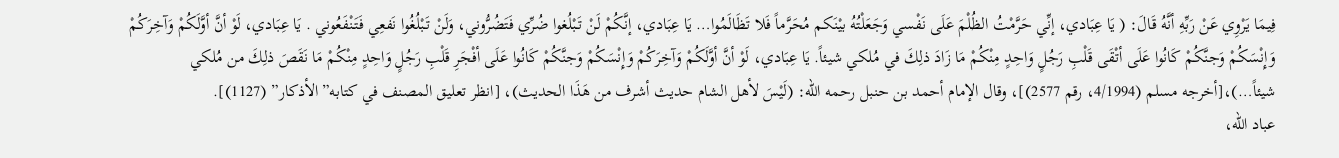فِيمَا يَرْوِي عَنْ رَبِّهِ أنَّهُ قَالَ: ( يَا عِبَادي، إنِّي حَرَّمْتُ الظُلْمَ عَلَى نَفْسي وَجَعَلْتُهُ بيْنَكم مُحَرَّماً فَلا تَظَالَمُوا… يَا عِبَادي، إنَّكُمْ لَنْ تَبْلُغوا ضُرِّي فَتَضُرُّوني، وَلَنْ تَبْلُغُوا نَفعِي فَتَنْفَعُوني . يَا عِبَادي، لَوْ أنَّ أوَّلَكُمْ وَآخِرَكُمْ وَإِنْسَكُمْ وَجنَّكُمْ كَانُوا عَلَى أتْقَى قَلْبِ رَجُلٍ وَاحِدٍ مِنْكُمْ مَا زَادَ ذلِكَ في مُلكي شيئاً. يَا عِبَادي، لَوْ أنَّ أوَّلَكُمْ وَآخِرَكُمْ وَإِنْسَكُمْ وَجنَّكُمْ كَانُوا عَلَى أفْجَرِ قَلْبِ رَجُلٍ وَاحِدٍ مِنْكُمْ مَا نَقَصَ ذلِكَ من مُلكي شيئاً…)،[أخرجه مسلم (4/1994، رقم 2577)]، وقال الإمام أحمد بن حنبل رحمه الله: (لَيْسَ لأهل الشام حديث أشرف من هَذَا الحديث)، [انظر تعليق المصنف في كتابه”الأذكار” (1127)].
عباد الله،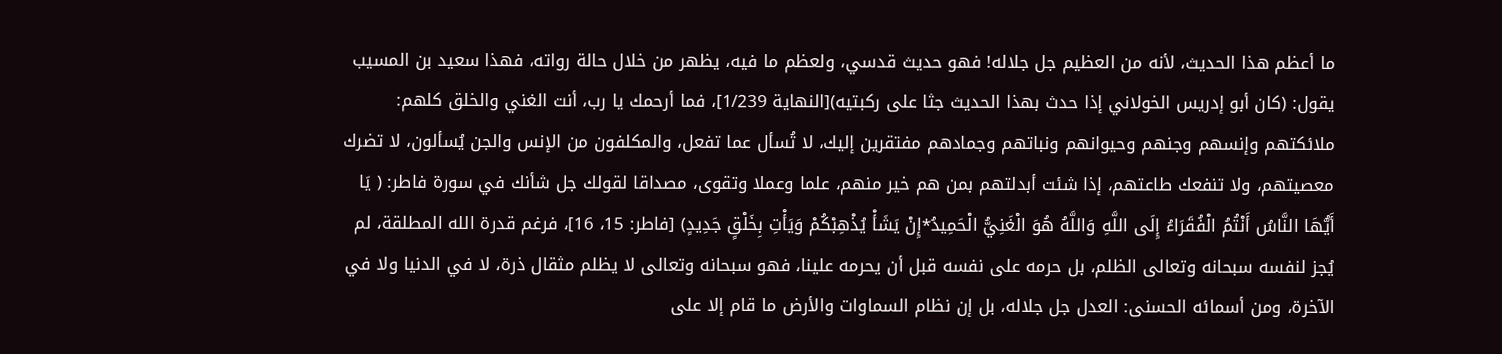ما أعظم هذا الحديث، لأنه من العظيم جل جلاله! فهو حديث قدسي، ولعظم ما فيه، يظهر من خلال حالة رواته، فهذا سعيد بن المسيب يقول: (كان أبو إدريس الخولاني إذا حدث بهذا الحديث جثا على ركبتيه)[النهاية 1/239]، فما أرحمك يا رب، أنت الغني والخلق كلهم: ملائكتهم وإنسهم وجنهم وحيوانهم ونباتهم وجمادهم مفتقرين إليك، لا تُسأل عما تفعل، والمكلفون من الإنس والجن يُسألون، لا تضرك معصيتهم، ولا تنفعك طاعتهم، إذا شئت أبدلتهم بمن هم خير منهم، علما وعملا وتقوى، مصداقا لقولك جل شأنك في سورة فاطر: ( يَا أَيُّهَا النَّاسُ أَنْتُمُ الْفُقَرَاءُ إِلَى اللَّهِ وَاللَّهُ هُوَ الْغَنِيُّ الْحَمِيدُ*إِنْ يَشَأْ يُذْهِبْكُمْ وَيَأْتِ بِخَلْقٍ جَدِيدٍ) [فاطر: 15، 16]، فرغم قدرة الله المطلقة، لم يُجز لنفسه سبحانه وتعالى الظلم، بل حرمه على نفسه قبل أن يحرمه علينا، فهو سبحانه وتعالى لا يظلم مثقال ذرة، لا في الدنيا ولا في الآخرة، ومن أسمائه الحسنى: العدل جل جلاله، بل إن نظام السماوات والأرض ما قام إلا على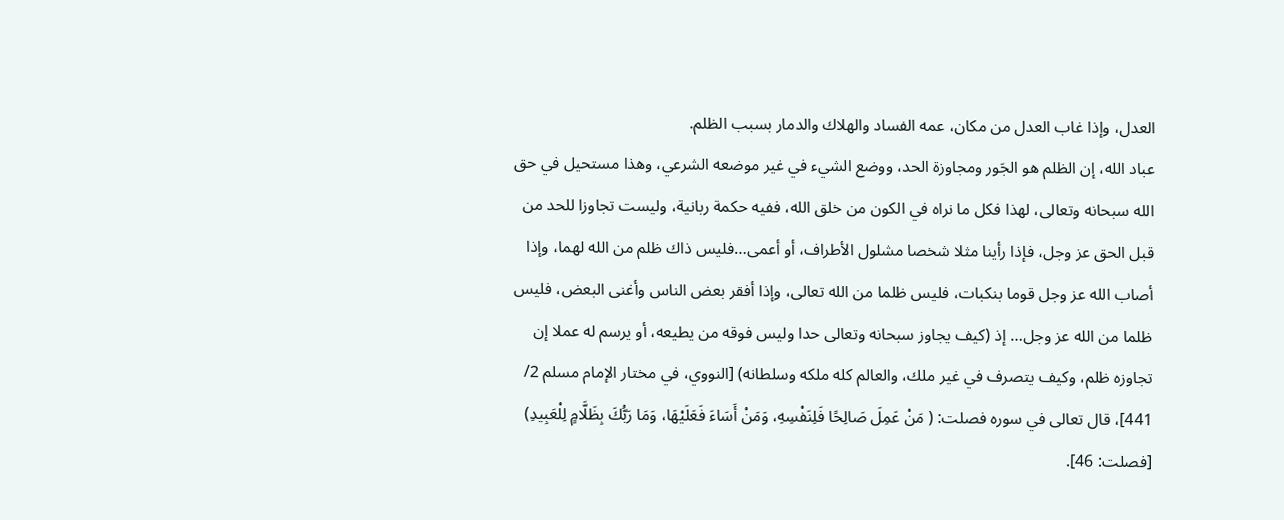العدل، وإذا غاب العدل من مكان، عمه الفساد والهلاك والدمار بسبب الظلم.
عباد الله، إن الظلم هو الجَور ومجاوزة الحد، ووضع الشيء في غير موضعه الشرعي، وهذا مستحيل في حق الله سبحانه وتعالى، لهذا فكل ما نراه في الكون من خلق الله، ففيه حكمة ربانية، وليست تجاوزا للحد من قبل الحق عز وجل، فإذا رأينا مثلا شخصا مشلول الأطراف، أو أعمى…فليس ذاك ظلم من الله لهما، وإذا أصاب الله عز وجل قوما بنكبات، فليس ظلما من الله تعالى، وإذا أفقر بعض الناس وأغنى البعض، فليس ظلما من الله عز وجل… إذ (كيف يجاوز سبحانه وتعالى حدا وليس فوقه من يطيعه، أو يرسم له عملا إن تجاوزه ظلم، وكيف يتصرف في غير ملك، والعالم كله ملكه وسلطانه) [النووي، في مختار الإمام مسلم 2/ 441]، قال تعالى في سوره فصلت: ( مَنْ عَمِلَ صَالِحًا فَلِنَفْسِهِ، وَمَنْ أَسَاءَ فَعَلَيْهَا، وَمَا رَبُّكَ بِظَلَّامٍ لِلْعَبِيدِ) [فصلت: 46].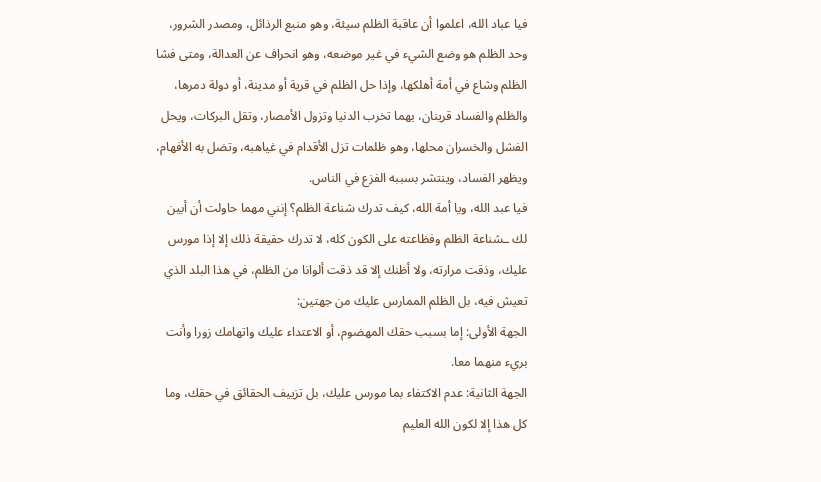فيا عباد الله، اعلموا أن عاقبة الظلم سيئة، وهو منبع الرذائل، ومصدر الشرور، وحد الظلم هو وضع الشيء في غير موضعه، وهو انحراف عن العدالة، ومتى فشا الظلم وشاع في أمة أهلكها، وإذا حل الظلم في قرية أو مدينة، أو دولة دمرها، والظلم والفساد قرينان، بهما تخرب الدنيا وتزول الأمصار، وتقل البركات، ويحل الفشل والخسران محلها، وهو ظلمات تزل الأقدام في غياهبه، وتضل به الأفهام، ويظهر الفساد، وينتشر بسببه الفزع في الناس.
فيا عبد الله، ويا أمة الله، كيف تدرك شناعة الظلم؟ إنني مهما حاولت أن أبين لك ـشناعة الظلم وفظاعته على الكون كله، لا تدرك حقيقة ذلك إلا إذا مورس عليك، وذقت مرارته، ولا أظنك إلا قد ذقت ألوانا من الظلم، في هذا البلد الذي تعيش فيه، بل الظلم الممارس عليك من جهتين:
الجهة الأولى: إما بسبب حقك المهضوم، أو الاعتداء عليك واتهامك زورا وأنت بريء منهما معا.
الجهة الثانية: عدم الاكتفاء بما مورس عليك، بل تزييف الحقائق في حقك، وما كل هذا إلا لكون الله العليم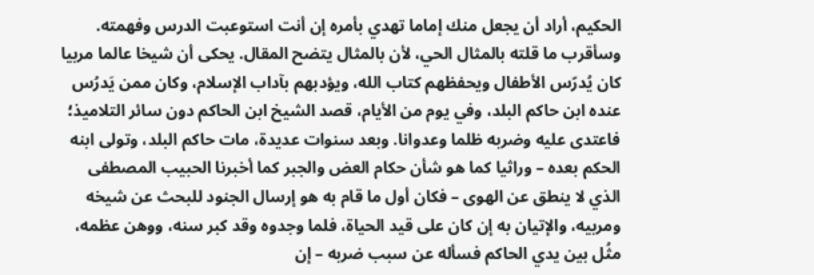الحكيم، أراد أن يجعل منك إماما تهدي بأمره إن أنت استوعبت الدرس وفهمته. وسأقرب ما قلته بالمثال الحي، لأن بالمثال يتضح المقال. يحكى أن شيخا عالما مربيا كان يُدرّس الأطفال ويحفظهم كتاب الله، ويؤدبهم بآداب الإسلام، وكان ممن يَدرُس عنده ابن حاكم البلد، وفي يوم من الأيام، قصد الشيخ ابن الحاكم دون سائر التلاميذ؛ فاعتدى عليه وضربه ظلما وعدوانا. وبعد سنوات عديدة، مات حاكم البلد، وتولى ابنه الحكم بعده – وراثيا كما هو شأن حكام العض والجبر كما أخبرنا الحبيب المصطفى الذي لا ينطق عن الهوى – فكان أول ما قام به هو إرسال الجنود للبحث عن شيخه ومربيه، والإتيان به إن كان على قيد الحياة، فلما وجدوه وقد كبر سنه، ووهن عظمه، مثُل بين يدي الحاكم فسأله عن سبب ضربه – إن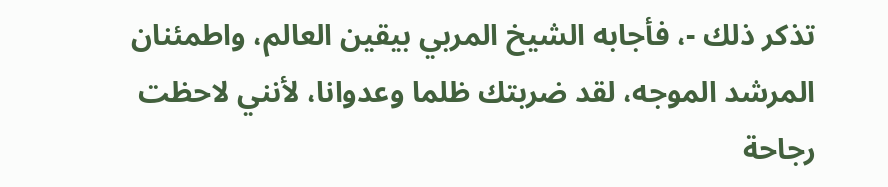تذكر ذلك -، فأجابه الشيخ المربي بيقين العالم، واطمئنان المرشد الموجه، لقد ضربتك ظلما وعدوانا، لأنني لاحظت رجاحة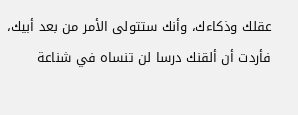عقلك وذكاءك، وأنك ستتولى الأمر من بعد أبيك، فأردت أن ألقنك درسا لن تنساه في شناعة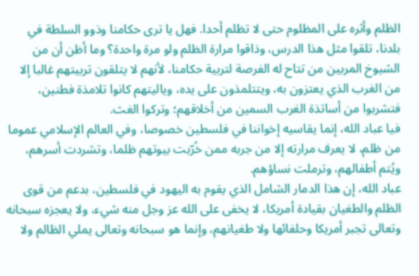الظلم وأثره على المظلوم حتى لا تظلم أحدا. فهل يا ترى حكامنا وذوو السلطة في بلدنا، تلقوا مثل هذا الدرس، وذاقوا مرارة الظلم ولو مرة واحدة؟ وما أظن أن من الشيوخ المربين من تتاح له الفرصة لتربية حكامنا، لأنهم لا يتلقون تربيتهم غالبا إلا من الغرب الذي يعتزون به، ويتتلمذون على يده، وياليتهم كانوا تلامذة فطنين، فتشربوا من أساتذة الغرب السمين من أخلاقهم؛ وتركوا الغث.
فيا عباد الله، إنما يقاسيه إخواننا في فلسطين خصوصا، وفي العالم الإسلامي عموما من ظلم، لا يعرف مرارته إلا من جربه ممن خُرّبت بيوتهم ظلما، وتشردت أسرهم، ويُتم أطفالهم، وترملت نساؤهم.
عباد الله، إن هذا الدمار الشامل الذي يقوم به اليهود في فلسطين، بدعم من قوى الظلم والطغيان بقيادة أمريكا، لا يخفى على الله عز وجل منه شيء، ولا يعجزه سبحانه وتعالى تجبر أمريكا وحلفائها ولا طغيانهم، وإنما هو سبحانه وتعالى يملي الظالم ولا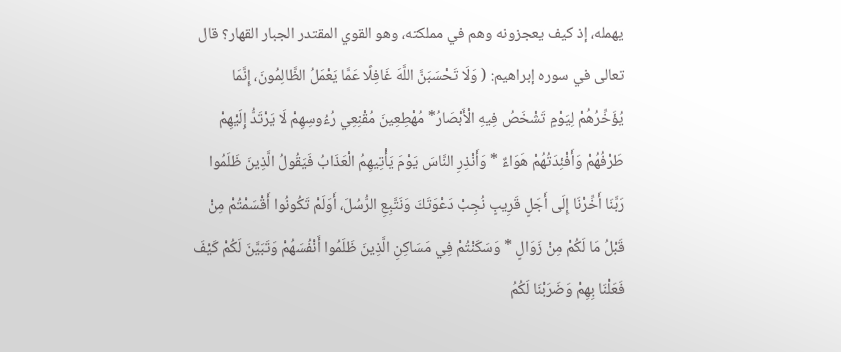يهمله، إذ كيف يعجزونه وهم في مملكته، وهو القوي المقتدر الجبار القهار؟ قال تعالى في سوره إبراهيم: ( وَلَا تَحْسَبَنَّ اللَّهَ غَافِلًا عَمَّا يَعْمَلُ الظَّالِمُونَ، إِنَّمَا يُؤَخِّرُهُمْ لِيَوْمٍ تَشْخَصُ فِيهِ الْأَبْصَارُ* مُهْطِعِينَ مُقْنِعِي رُءُوسِهِمْ لَا يَرْتَدُّ إِلَيْهِمْ طَرْفُهُمْ وَأَفْئِدَتُهُمْ هَوَاءٌ * وَأَنْذِرِ النَّاسَ يَوْمَ يَأْتِيهِمُ الْعَذَابُ فَيَقُولُ الَّذِينَ ظَلَمُوا رَبَّنَا أَخِّرْنَا إِلَى أَجَلٍ قَرِيبٍ نُجِبْ دَعْوَتَكَ وَنَتَّبِعِ الرُّسُلَ، أَوَلَمْ تَكُونُوا أَقْسَمْتُمْ مِنْ قَبْلُ مَا لَكُمْ مِنْ زَوَالٍ * وَسَكَنْتُمْ فِي مَسَاكِنِ الَّذِينَ ظَلَمُوا أَنْفُسَهُمْ وَتَبَيَّنَ لَكُمْ كَيْفَ فَعَلْنَا بِهِمْ وَضَرَبْنَا لَكُمُ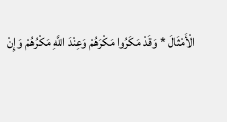الْأَمْثَالَ * وَقَدْ مَكَرُوا مَكْرَهُمْ وَعِنْدَ اللَّهِ مَكْرُهُمْ وَإِنْ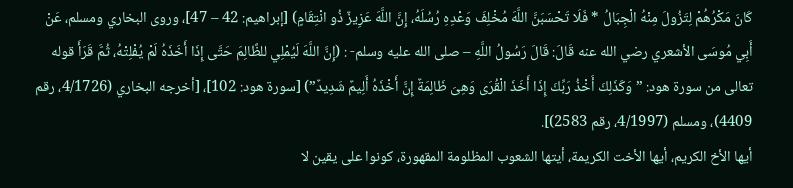كَانَ مَكْرُهُمْ لِتَزُولَ مِنْهُ الْجِبَالُ * فَلَا تَحْسَبَنَّ اللَّهَ مُخْلِفَ وَعْدِهِ رُسُلَهُ، إِنَّ اللَّهَ عَزِيزٌ ذُو انْتِقَامٍ) [إبراهيم: 42 – 47]، وروى البخاري ومسلم، عَنْ أَبِي مُوسَى الأشعري رضي الله عنه قَالَ: قَالَ رَسُولُ اللَّهِ – صلى الله عليه وسلم- : (إِنَّ اللَّهَ لَيُمْلِي للظَّالِمَ حَتَّى إِذَا أَخَذَهُ لَمْ يُفْلِتْهُ، ثُمَّ قَرَأَ قوله تعالى من سورة هود: ” وَكَذَلِكَ أَخْذُ رَبِّكَ إِذَا أَخَذَ الْقُرَى وَهِىَ ظَالِمَةٌ إِنَّ أَخْذَهُ أَلِيمٌ شَدِيدٌ”) [سورة هود: 102]، [أخرجه البخاري (4/1726، رقم 4409)، ومسلم (4/1997، رقم 2583)].
أيها الأخ الكريم، أيها الأخت الكريمة، أيتها الشعوب المظلومة المقهورة، كونوا على يقين لا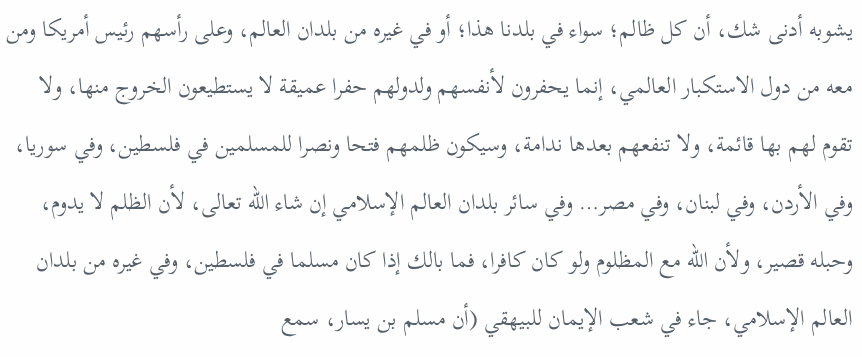يشوبه أدنى شك، أن كل ظالم؛ سواء في بلدنا هذا؛ أو في غيره من بلدان العالم، وعلى رأسهم رئيس أمريكا ومن معه من دول الاستكبار العالمي، إنما يحفرون لأنفسهم ولدولهم حفرا عميقة لا يستطيعون الخروج منها، ولا تقوم لهم بها قائمة، ولا تنفعهم بعدها ندامة، وسيكون ظلمهم فتحا ونصرا للمسلمين في فلسطين، وفي سوريا، وفي الأردن، وفي لبنان، وفي مصر… وفي سائر بلدان العالم الإسلامي إن شاء الله تعالى، لأن الظلم لا يدوم، وحبله قصير، ولأن الله مع المظلوم ولو كان كافرا، فما بالك إذا كان مسلما في فلسطين، وفي غيره من بلدان العالم الإسلامي، جاء في شعب الإيمان للبيهقي (أن مسلم بن يسار، سمع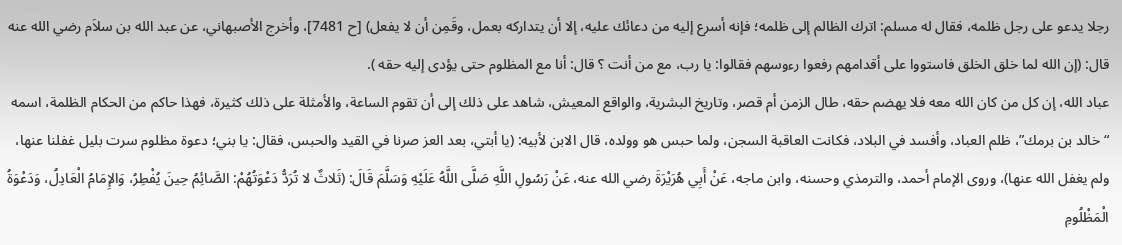رجلا يدعو على رجل ظلمه، فقال له مسلم: اترك الظالم إلى ظلمه؛ فإنه أسرع إليه من دعائك عليه، إلا أن يتداركه بعمل، وقَمِن أن لا يفعل) [ح 7481]، وأخرج الأصبهاني، عن عبد الله بن سلاَم رضي الله عنه قال: (إن الله لما خلق الخلق فاستووا على أقدامهم رفعوا رءوسهم فقالوا: يا رب، مع من أنت ؟ قال: أنا مع المظلوم حتى يؤدى إليه حقه ).
عباد الله، إن كل من كان الله معه فلا يهضم حقه، طال الزمن أم قصر، وتاريخ البشرية، والواقع المعيش، شاهد على ذلك إلى أن تقوم الساعة، والأمثلة على ذلك كثيرة، فهذا حاكم من الحكام الظلمة، اسمه “خالد بن برمك”، ظلم العباد، وأفسد في البلاد، فكانت العاقبة السجن، ولما حبس هو وولده، قال الابن لأبيه: (يا أبتي، بعد العز صرنا في القيد والحبس، فقال: يا بني؛ دعوة مظلوم سرت بليل غفلنا عنها، ولم يغفل الله عنها)، وروى الإمام أحمد، والترمذي وحسنه، وابن ماجه، عَنْ أَبِي هُرَيْرَةَ رضي الله عنه، عَنْ رَسُولِ اللَّهِ صَلَّى اللَّهُ عَلَيْهِ وَسَلَّمَ قَالَ: (ثَلاثٌ لا تُرَدُّ دَعْوَتُهُمْ: الصَّائِمُ حِينَ يُفْطِرُ، وَالإِمَامُ الْعَادِلُ، وَدَعْوَةُ الْمَظْلُومِ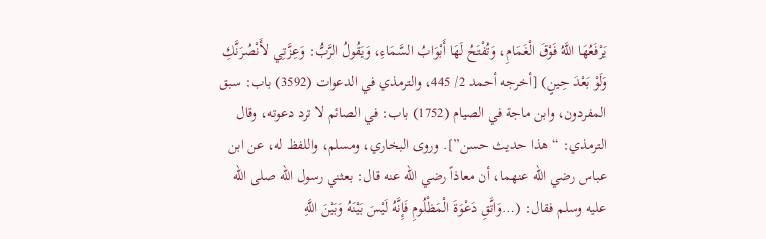يَرْفَعُهَا اللَّهُ فَوْقَ الْغَمَامِ، وَتُفْتَحُ لَهَا أَبْوَابُ السَّمَاءِ، وَيَقُولُ الرَّبُّ: وَعِزَّتِي لأَنْصُرَنَّكِ وَلَوْ بَعْدَ حِينٍ) [أخرجه أحمد 2/ 445، والترمذي في الدعوات (3592) باب: سبق المفردون، وابن ماجة في الصيام (1752) باب: في الصائم لا ترد دعوته، وقال الترمذي: “هذا حديث حسن”]. وروى البخاري، ومسلم، واللفظ له، عن ابن عباس رضي الله عنهما، أن معاذاً رضي الله عنه قال: بعثني رسول الله صلى الله عليه وسلم فقال: (…وَاتَّقِ دَعْوَةَ الْمَظْلُومِ فَإِنَّهُ لَيْسَ بَيْنَهُ وَبَيْنَ اللَّهِ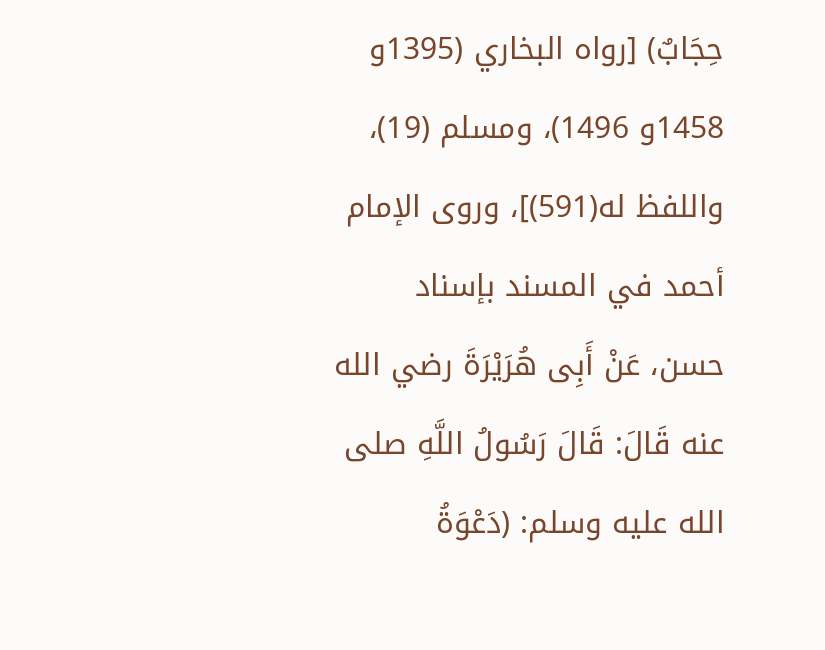حِجَابٌ) [رواه البخاري (1395و 1458و 1496)، ومسلم (19)، واللفظ له(591)]، وروى الإمام أحمد في المسند بإسناد حسن، عَنْ أَبِى هُرَيْرَةَ رضي الله عنه قَالَ: قَالَ رَسُولُ اللَّهِ صلى الله عليه وسلم: (دَعْوَةُ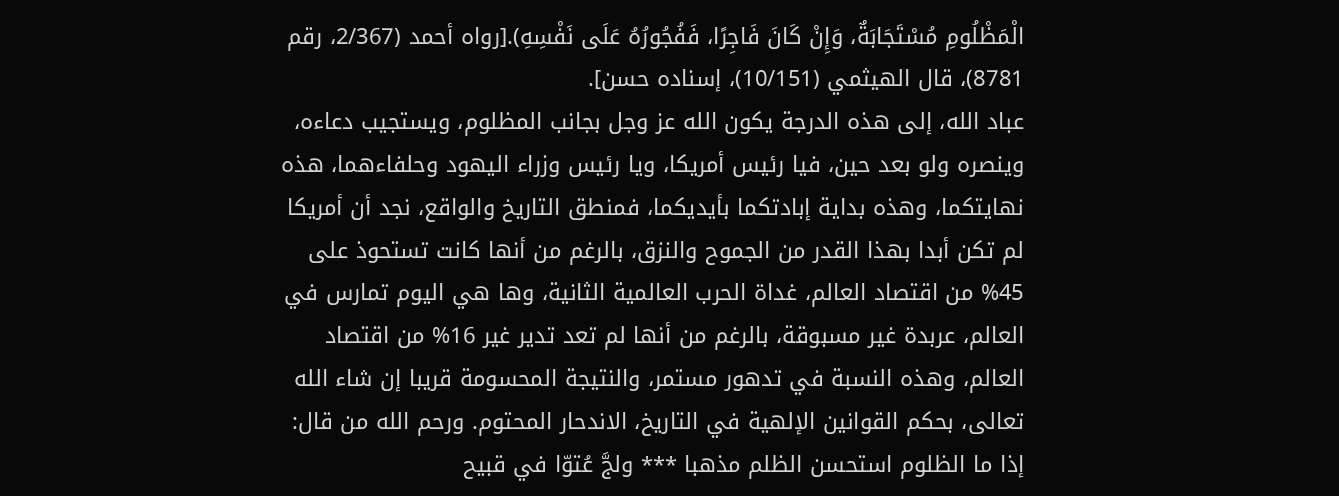الْمَظْلُومِ مُسْتَجَابَةٌ، وَإِنْ كَانَ فَاجِرًا، فَفُجُورُهُ عَلَى نَفْسِهِ).[رواه أحمد (2/367، رقم 8781)، قال الهيثمي (10/151)، إسناده حسن].
عباد الله، إلى هذه الدرجة يكون الله عز وجل بجانب المظلوم، ويستجيب دعاءه، وينصره ولو بعد حين، فيا رئيس أمريكا، ويا رئيس وزراء اليهود وحلفاءهما، هذه نهايتكما، وهذه بداية إبادتكما بأيديكما، فمنطق التاريخ والواقع، نجد أن أمريكا لم تكن أبدا بهذا القدر من الجموح والنزق، بالرغم من أنها كانت تستحوذ على 45% من اقتصاد العالم، غداة الحرب العالمية الثانية، وها هي اليوم تمارس في العالم، عربدة غير مسبوقة، بالرغم من أنها لم تعد تدير غير 16% من اقتصاد العالم، وهذه النسبة في تدهور مستمر، والنتيجة المحسومة قريبا إن شاء الله تعالى، بحكم القوانين الإلهية في التاريخ، الاندحار المحتوم. ورحم الله من قال:
إذا ما الظلوم استحسن الظلم مذهبا *** ولجَّ عُتوّا في قبيح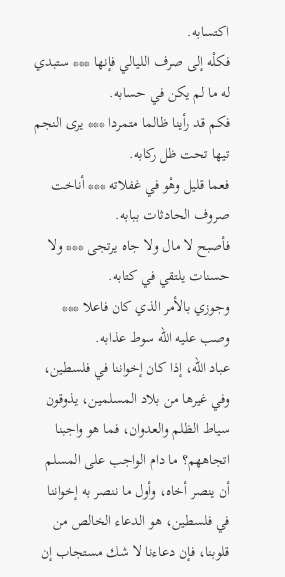اكتسابه.
فكلْه إلى صرف الليالي فإنها *** ستبدي له ما لم يكن في حسابه.
فكم قد رأينا ظالما متمردا *** يرى النجم تيها تحت ظل ركابه.
فعما قليل وهْو في غفلاته *** أناخت صروف الحادثات ببابه.
فأصبح لا مال ولا جاه يرتجى *** ولا حسنات يلتقي في كتابه.
وجوزي بالأمر الذي كان فاعلا *** وصب عليه الله سوط عذابه.
عباد الله، إذا كان إخواننا في فلسطين، وفي غيرها من بلاد المسلمين، يذوقون سياط الظلم والعدوان، فما هو واجبنا اتجاههم؟ ما دام الواجب على المسلم أن ينصر أخاه، وأول ما ننصر به إخواننا في فلسطين، هو الدعاء الخالص من قلوبنا، فإن دعاءنا لا شك مستجاب إن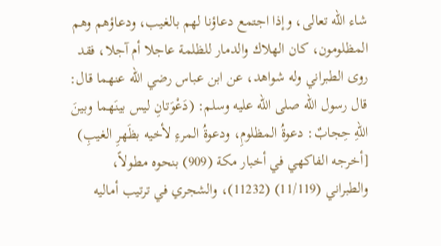شاء الله تعالى، وإذا اجتمع دعاؤنا لهم بالغيب، ودعاؤهم وهم المظلومون، كان الهلاك والدمار للظلمة عاجلا أم آجلا، فقد روى الطبراني وله شواهد، عن ابن عباس رضي الله عنهما قال: قال رسول الله صلى الله عليه وسلم: (دَعْوَتانِ ليس بينَهما وبينَ اللهِ حِجابٌ: دعوةُ المظلومِ، ودعوةُ المرءِ لأخيه بظَهرِ الغيبِ) [أخرجه الفاكهي في أخبار مكة (909) بنحوه مطولاً، والطبراني (11/119) (11232)، والشجري في ترتيب أماليه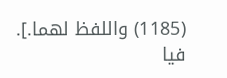(1185) واللفظ لهما.].
فيا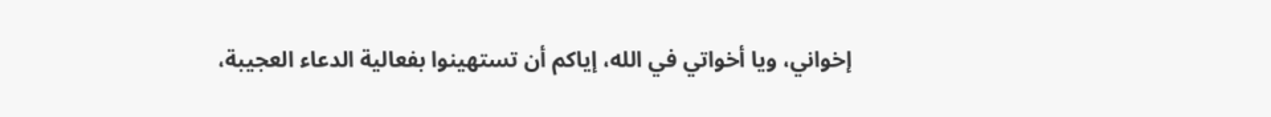إخواني، ويا أخواتي في الله، إياكم أن تستهينوا بفعالية الدعاء العجيبة،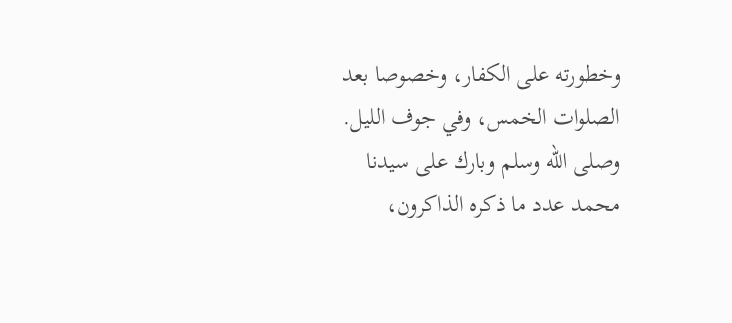وخطورته على الكفار، وخصوصا بعد الصلوات الخمس، وفي جوف الليل.
وصلى الله وسلم وبارك على سيدنا محمد عدد ما ذكره الذاكرون،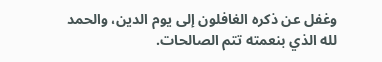وغفل عن ذكره الغافلون إلى يوم الدين، والحمد لله الذي بنعمته تتم الصالحات.